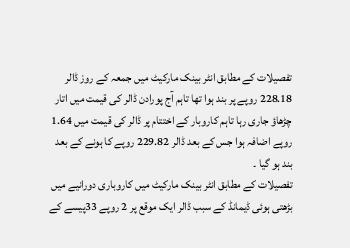تفصیلات کے مطابق انٹر بینک مارکیٹ میں جمعہ کے روز ڈالر 228.18 روپے پر بند ہوا تھا تاہم آج پورادن ڈالر کی قیمت میں اتار چڑھاؤ جاری رہا تاہم کاروبار کے اختتام پر ڈالر کی قیمت میں 1.64 روپے اضافہ ہوا جس کے بعد ڈالر 229.82 روپے کا ہونے کے بعد بند ہو گیا ۔
تفصیلات کے مطابق انٹر بینک مارکیٹ میں کاروباری دورانیے میں بڑھتی ہوئی ڈیمانڈ کے سبب ڈالر ایک موقع پر 2 روپے 33پیسے کے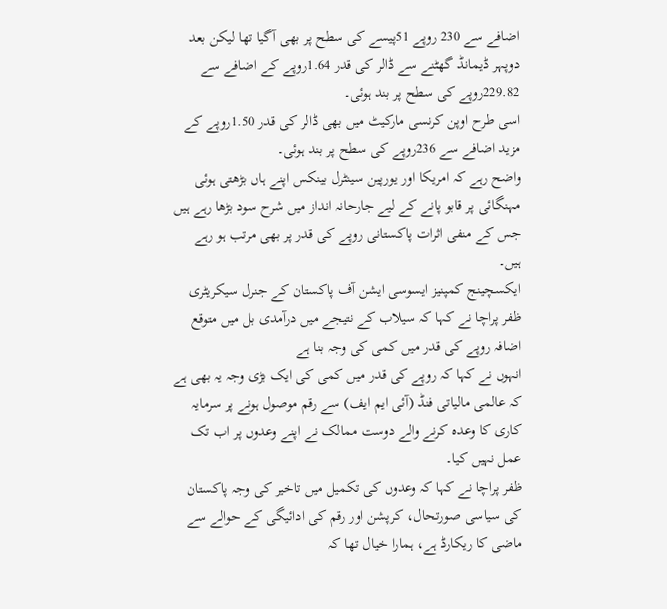اضافے سے 230 روپے 51پیسے کی سطح پر بھی آگیا تھا لیکن بعد دوپہر ڈیمانڈ گھٹنے سے ڈالر کی قدر 1.64روپے کے اضافے سے 229.82روپے کی سطح پر بند ہوئی۔
اسی طرح اوپن کرنسی مارکیٹ میں بھی ڈالر کی قدر 1.50روپے کے مزید اضافے سے 236روپے کی سطح پر بند ہوئی۔
واضح رہے کہ امریکا اور یورپین سینٹرل بینکس اپنے ہاں بڑھتی ہوئی مہنگائی پر قابو پانے کے لیے جارحانہ انداز میں شرح سود بڑھا رہے ہیں جس کے منفی اثرات پاکستانی روپے کی قدر پر بھی مرتب ہو رہے ہیں۔
ایکسچینج کمپنیز ایسوسی ایشن آف پاکستان کے جنرل سیکریٹری ظفر پراچا نے کہا کہ سیلاب کے نتیجے میں درآمدی بل میں متوقع اضافہ روپے کی قدر میں کمی کی وجہ بنا ہے
انہوں نے کہا کہ روپے کی قدر میں کمی کی ایک بڑی وجہ یہ بھی ہے کہ عالمی مالیاتی فنڈ (آئی ایم ایف) سے رقم موصول ہونے پر سرمایہ کاری کا وعدہ کرنے والے دوست ممالک نے اپنے وعدوں پر اب تک عمل نہیں کیا۔
ظفر پراچا نے کہا کہ وعدوں کی تکمیل میں تاخیر کی وجہ پاکستان کی سیاسی صورتحال، کرپشن اور رقم کی ادائیگی کے حوالے سے ماضی کا ریکارڈ ہے، ہمارا خیال تھا کہ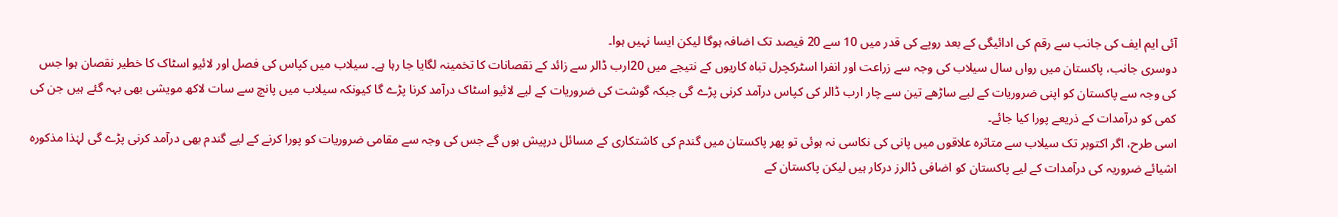آئی ایم ایف کی جانب سے رقم کی ادائیگی کے بعد روپے کی قدر میں 10 سے 20 فیصد تک اضافہ ہوگا لیکن ایسا نہیں ہوا۔
دوسری جانب، پاکستان میں رواں سال سیلاب کی وجہ سے زراعت اور انفرا اسٹرکچرل تباہ کاریوں کے نتیجے میں 20ارب ڈالر سے زائد کے نقصانات کا تخمینہ لگایا جا رہا ہے۔ سیلاب میں کپاس کی فصل اور لائیو اسٹاک کا خطیر نقصان ہوا جس کی وجہ سے پاکستان کو اپنی ضروریات کے لیے ساڑھے تین سے چار ارب ڈالر کی کپاس درآمد کرنی پڑے گی جبکہ گوشت کی ضروریات کے لیے لائیو اسٹاک درآمد کرنا پڑے گا کیونکہ سیلاب میں پانچ سے سات لاکھ مویشی بھی بہہ گئے ہیں جن کی کمی کو درآمدات کے ذریعے پورا کیا جائے۔
اسی طرح، اگر اکتوبر تک سیلاب سے متاثرہ علاقوں میں پانی کی نکاسی نہ ہوئی تو پھر پاکستان میں گندم کی کاشتکاری کے مسائل درپیش ہوں گے جس کی وجہ سے مقامی ضروریات کو پورا کرنے کے لیے گندم بھی درآمد کرنی پڑے گی لہٰذا مذکورہ اشیائے ضروریہ کی درآمدات کے لیے پاکستان کو اضافی ڈالرز درکار ہیں لیکن پاکستان کے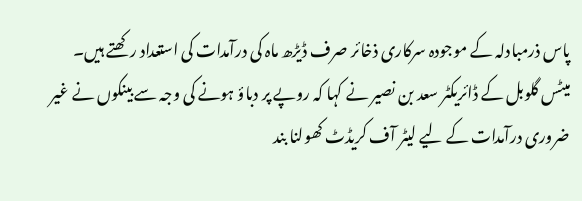پاس ذرمبادلہ کے موجودہ سرکاری ذخائر صرف ڈیڑھ ماہ کی درآمدات کی استعداد رکھتے ہیں۔
میٹس گلوبل کے ڈائریکٹر سعد بن نصیر نے کہا کہ روپے پر دباؤ ہونے کی وجہ سے بینکوں نے غیر ضروری درآمدات کے لیے لیٹر آف کریڈٹ کھولنا بند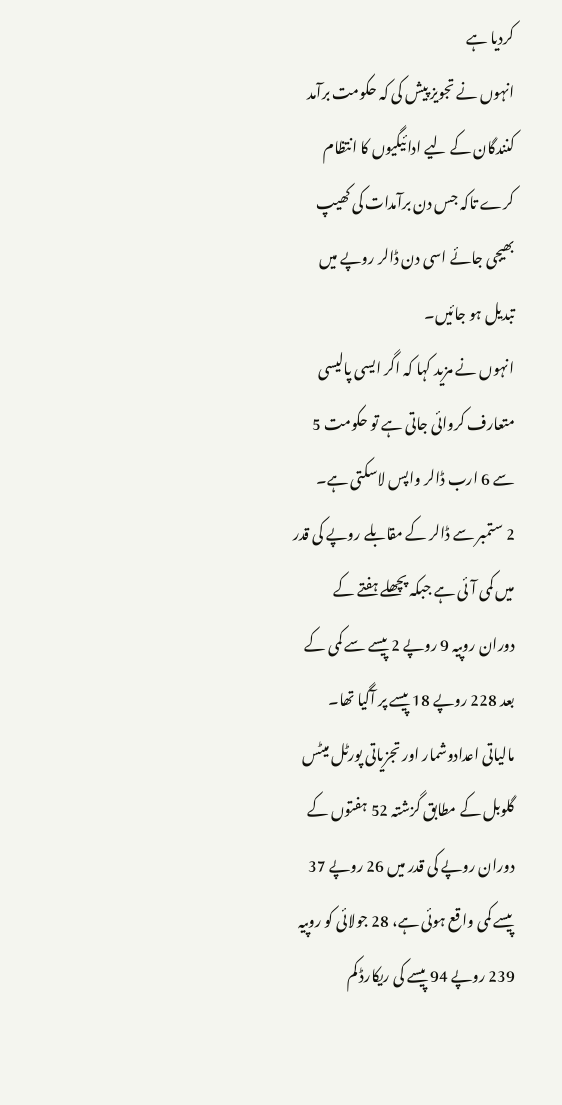کردیا ہے
انہوں نے تجویز پیش کی کہ حکومت برآمد کنندگان کے لیے ادائیگیوں کا انتظام کرے تاکہ جس دن برآمدات کی کھیپ بھیجی جائے اسی دن ڈالر روپے میں تبدیل ہو جائیں۔
انہوں نے مزید کہا کہ اگر ایسی پالیسی متعارف کروائی جاتی ہے تو حکومت 5 سے 6 ارب ڈالر واپس لاسکتی ہے۔
2 ستمبر سے ڈالر کے مقابلے روپے کی قدر میں کمی آئی ہے جبکہ پچھلے ہفتے کے دوران روپیہ 9 روپے 2 پیسے سے کمی کے بعد 228 روپے 18 پیسے پر آگیا تھا۔
مالیاتی اعدادوشمار اور تجزیاتی پورٹل میٹس گلوبل کے مطابق گزشتہ 52 ہفتوں کے دوران روپے کی قدر میں 26 روپے 37 پیسے کمی واقع ہوئی ہے، 28 جولائی کو روپیہ 239 روپے 94 پیسے کی ریکارڈ کم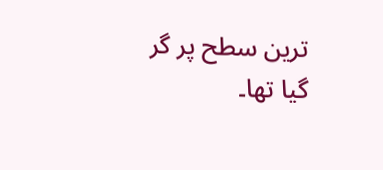ترین سطح پر گر گیا تھا۔